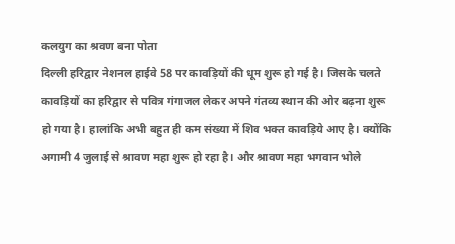कलयुग का श्रवण बना पोता
दिल्ली हरिद्वार नेशनल हाईवे 58 पर कावड़ियों की धूम शुरू हो गई है। जिसके चलते कावड़ियों का हरिद्वार से पवित्र गंगाजल लेकर अपने गंतव्य स्थान की ओर बढ़ना शुरू हो गया है। हालांकि अभी बहुत ही कम संख्या में शिव भक्त कावड़िये आए है। क्योंकि अगामी 4 जुलाई से श्रावण महा शुरू हो रहा है। और श्रावण महा भगवान भोले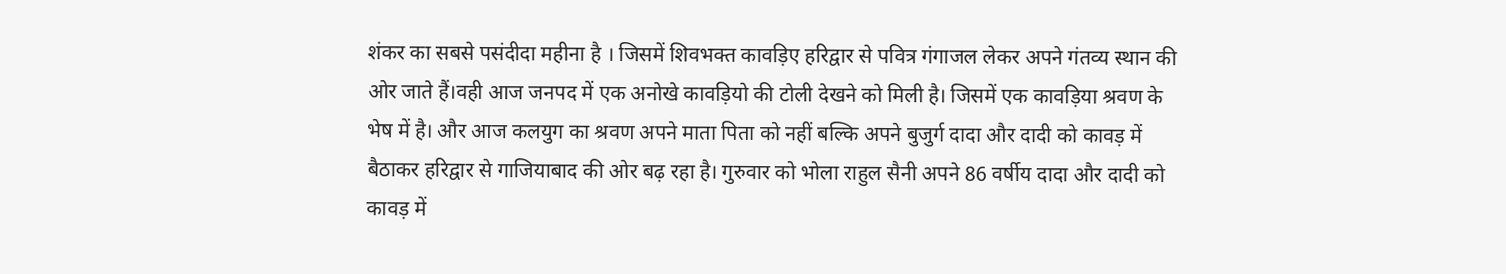शंकर का सबसे पसंदीदा महीना है । जिसमें शिवभक्त कावड़िए हरिद्वार से पवित्र गंगाजल लेकर अपने गंतव्य स्थान की ओर जाते हैं।वही आज जनपद में एक अनोखे कावड़ियो की टोली देखने को मिली है। जिसमें एक कावड़िया श्रवण के भेष में है। और आज कलयुग का श्रवण अपने माता पिता को नहीं बल्कि अपने बुजुर्ग दादा और दादी को कावड़ में बैठाकर हरिद्वार से गाजियाबाद की ओर बढ़ रहा है। गुरुवार को भोला राहुल सैनी अपने 86 वर्षीय दादा और दादी को कावड़ में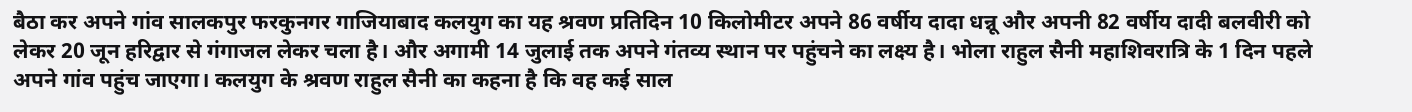बैठा कर अपने गांव सालकपुर फरकुनगर गाजियाबाद कलयुग का यह श्रवण प्रतिदिन 10 किलोमीटर अपने 86 वर्षीय दादा धन्नू और अपनी 82 वर्षीय दादी बलवीरी को लेकर 20 जून हरिद्वार से गंगाजल लेकर चला है। और अगामी 14 जुलाई तक अपने गंतव्य स्थान पर पहुंचने का लक्ष्य है। भोला राहुल सैनी महाशिवरात्रि के 1 दिन पहले अपने गांव पहुंच जाएगा। कलयुग के श्रवण राहुल सैनी का कहना है कि वह कई साल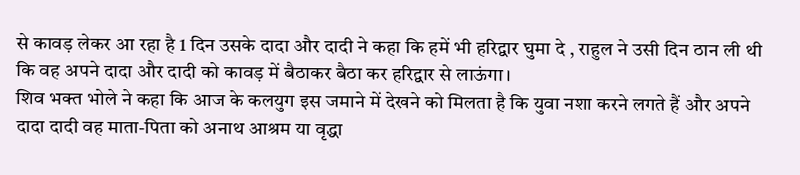से कावड़ लेकर आ रहा है 1 दिन उसके दादा और दादी ने कहा कि हमें भी हरिद्वार घुमा दे , राहुल ने उसी दिन ठान ली थी कि वह अपने दादा और दादी को कावड़ में बैठाकर बैठा कर हरिद्वार से लाऊंगा।
शिव भक्त भोले ने कहा कि आज के कलयुग इस जमाने में देखने को मिलता है कि युवा नशा करने लगते हैं और अपने दादा दादी वह माता-पिता को अनाथ आश्रम या वृद्धा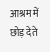आश्रम में छोड़ देते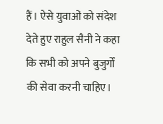हैं। ऐसे युवाओं को संदेश देते हुए राहुल सैनी ने कहा कि सभी को अपने बुजुर्गों की सेवा करनी चाहिए।